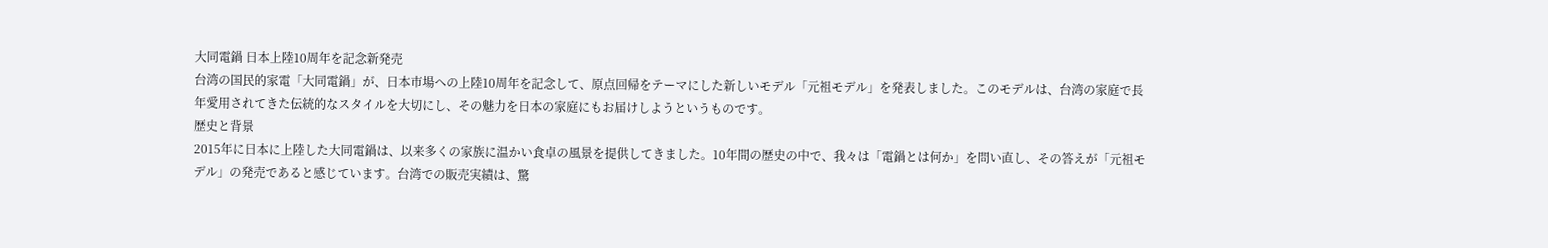大同電鍋 日本上陸10周年を記念新発売
台湾の国民的家電「大同電鍋」が、日本市場への上陸10周年を記念して、原点回帰をテーマにした新しいモデル「元祖モデル」を発表しました。このモデルは、台湾の家庭で長年愛用されてきた伝統的なスタイルを大切にし、その魅力を日本の家庭にもお届けしようというものです。
歴史と背景
2015年に日本に上陸した大同電鍋は、以来多くの家族に温かい食卓の風景を提供してきました。10年間の歴史の中で、我々は「電鍋とは何か」を問い直し、その答えが「元祖モデル」の発売であると感じています。台湾での販売実績は、驚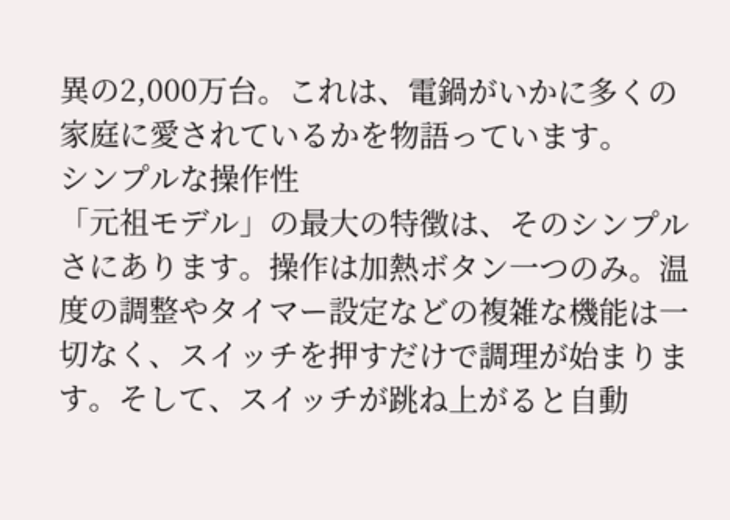異の2,000万台。これは、電鍋がいかに多くの家庭に愛されているかを物語っています。
シンプルな操作性
「元祖モデル」の最大の特徴は、そのシンプルさにあります。操作は加熱ボタン一つのみ。温度の調整やタイマー設定などの複雑な機能は一切なく、スイッチを押すだけで調理が始まります。そして、スイッチが跳ね上がると自動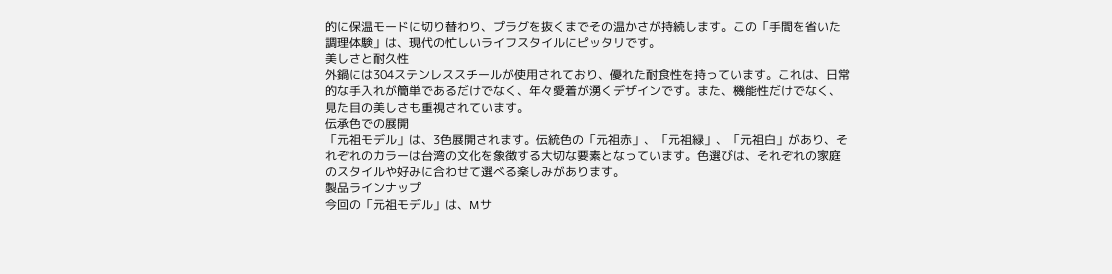的に保温モードに切り替わり、プラグを抜くまでその温かさが持続します。この「手間を省いた調理体験」は、現代の忙しいライフスタイルにピッタリです。
美しさと耐久性
外鍋には304ステンレススチールが使用されており、優れた耐食性を持っています。これは、日常的な手入れが簡単であるだけでなく、年々愛着が湧くデザインです。また、機能性だけでなく、見た目の美しさも重視されています。
伝承色での展開
「元祖モデル」は、3色展開されます。伝統色の「元祖赤」、「元祖緑」、「元祖白」があり、それぞれのカラーは台湾の文化を象徴する大切な要素となっています。色選びは、それぞれの家庭のスタイルや好みに合わせて選べる楽しみがあります。
製品ラインナップ
今回の「元祖モデル」は、Mサ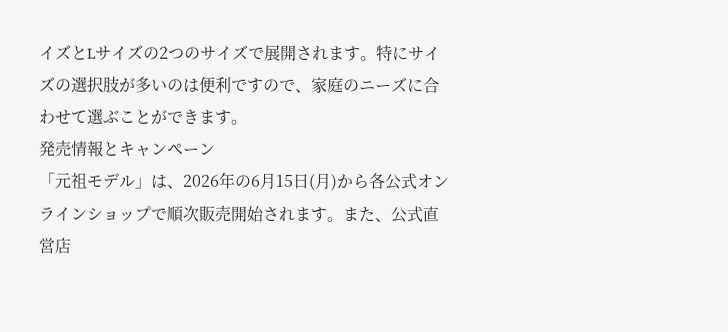イズとLサイズの2つのサイズで展開されます。特にサイズの選択肢が多いのは便利ですので、家庭のニーズに合わせて選ぶことができます。
発売情報とキャンペーン
「元祖モデル」は、2026年の6月15日(月)から各公式オンラインショップで順次販売開始されます。また、公式直営店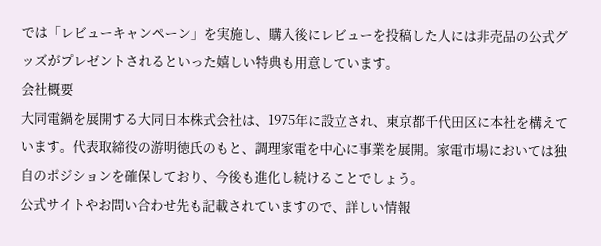では「レビューキャンペーン」を実施し、購入後にレビューを投稿した人には非売品の公式グッズがプレゼントされるといった嬉しい特典も用意しています。
会社概要
大同電鍋を展開する大同日本株式会社は、1975年に設立され、東京都千代田区に本社を構えています。代表取締役の游明徳氏のもと、調理家電を中心に事業を展開。家電市場においては独自のポジションを確保しており、今後も進化し続けることでしょう。
公式サイトやお問い合わせ先も記載されていますので、詳しい情報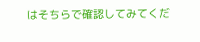はそちらで確認してみてくだ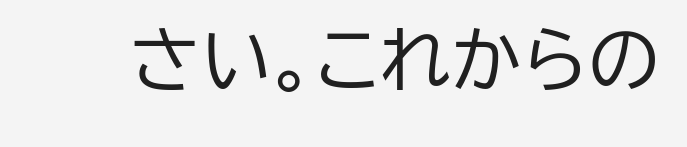さい。これからの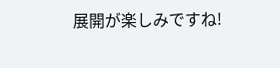展開が楽しみですね!